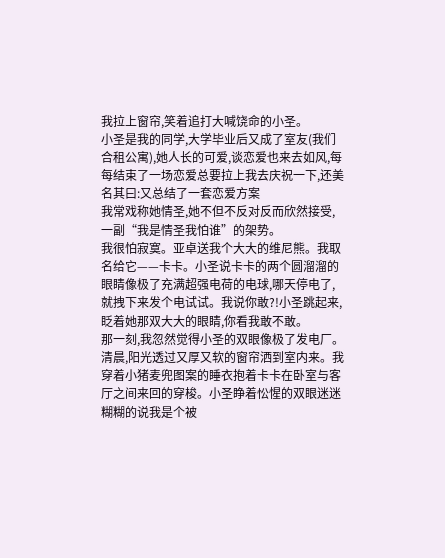我拉上窗帘,笑着追打大喊饶命的小圣。
小圣是我的同学,大学毕业后又成了室友(我们合租公寓),她人长的可爱,谈恋爱也来去如风,每每结束了一场恋爱总要拉上我去庆祝一下,还美名其曰:又总结了一套恋爱方案
我常戏称她情圣,她不但不反对反而欣然接受,一副“我是情圣我怕谁”的架势。
我很怕寂寞。亚卓送我个大大的维尼熊。我取名给它——卡卡。小圣说卡卡的两个圆溜溜的眼睛像极了充满超强电荷的电球,哪天停电了,就拽下来发个电试试。我说你敢?!小圣跳起来,眨着她那双大大的眼睛,你看我敢不敢。
那一刻,我忽然觉得小圣的双眼像极了发电厂。
清晨,阳光透过又厚又软的窗帘洒到室内来。我穿着小猪麦兜图案的睡衣抱着卡卡在卧室与客厅之间来回的穿梭。小圣睁着忪惺的双眼迷迷糊糊的说我是个被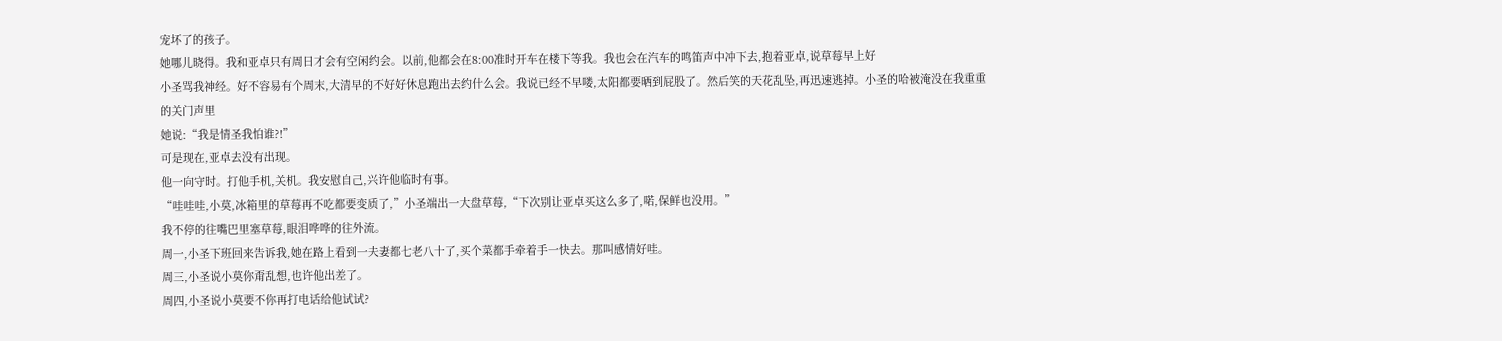宠坏了的孩子。
她哪儿晓得。我和亚卓只有周日才会有空闲约会。以前,他都会在8:00准时开车在楼下等我。我也会在汽车的鸣笛声中冲下去,抱着亚卓,说草莓早上好
小圣骂我神经。好不容易有个周末,大清早的不好好休息跑出去约什么会。我说已经不早喽,太阳都要晒到屁股了。然后笑的天花乱坠,再迅速逃掉。小圣的哈被淹没在我重重的关门声里
她说:“我是情圣我怕谁?!”
可是现在,亚卓去没有出现。
他一向守时。打他手机,关机。我安慰自己,兴许他临时有事。
“哇哇哇,小莫,冰箱里的草莓再不吃都要变质了,”小圣端出一大盘草莓,“下次别让亚卓买这么多了,喏,保鲜也没用。”
我不停的往嘴巴里塞草莓,眼泪哗哗的往外流。
周一,小圣下班回来告诉我,她在路上看到一夫妻都七老八十了,买个菜都手牵着手一快去。那叫感情好哇。
周三,小圣说小莫你甭乱想,也许他出差了。
周四,小圣说小莫要不你再打电话给他试试?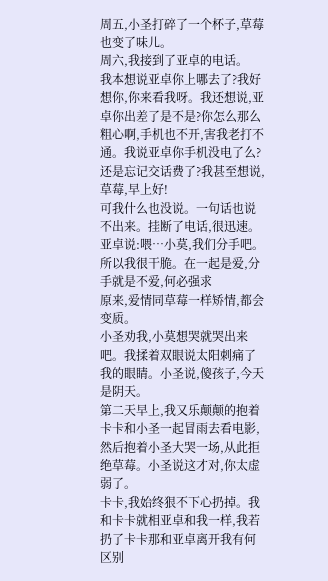周五,小圣打碎了一个杯子,草莓也变了味儿。
周六,我接到了亚卓的电话。
我本想说亚卓你上哪去了?我好想你,你来看我呀。我还想说,亚卓你出差了是不是?你怎么那么粗心啊,手机也不开,害我老打不通。我说亚卓你手机没电了么?还是忘记交话费了?我甚至想说,草莓,早上好!
可我什么也没说。一句话也说不出来。挂断了电话,很迅速。
亚卓说:喂…小莫,我们分手吧。
所以我很干脆。在一起是爱,分手就是不爱,何必强求
原来,爱情同草莓一样矫情,都会变质。
小圣劝我,小莫想哭就哭出来吧。我揉着双眼说太阳刺痛了我的眼睛。小圣说,傻孩子,今天是阴天。
第二天早上,我又乐颠颠的抱着卡卡和小圣一起冒雨去看电影,然后抱着小圣大哭一场,从此拒绝草莓。小圣说这才对,你太虚弱了。
卡卡,我始终狠不下心扔掉。我和卡卡就相亚卓和我一样,我若扔了卡卡那和亚卓离开我有何区别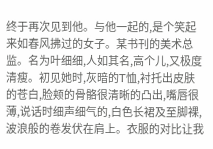终于再次见到他。与他一起的,是个笑起来如春风拂过的女子。某书刊的美术总监。名为叶细细,人如其名,高个儿,又极度清瘦。初见她时,灰暗的T恤,衬托出皮肤的苍白,脸颊的骨骼很清晰的凸出,嘴唇很薄,说话时细声细气的,白色长裙及至脚裸,波浪般的卷发伏在肩上。衣服的对比让我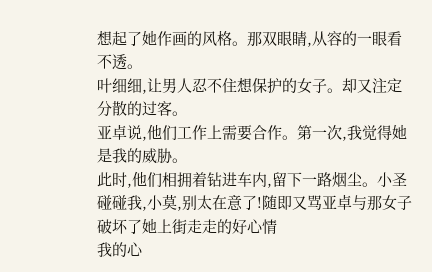想起了她作画的风格。那双眼睛,从容的一眼看不透。
叶细细,让男人忍不住想保护的女子。却又注定分散的过客。
亚卓说,他们工作上需要合作。第一次,我觉得她是我的威胁。
此时,他们相拥着钻进车内,留下一路烟尘。小圣碰碰我,小莫,别太在意了!随即又骂亚卓与那女子破坏了她上街走走的好心情
我的心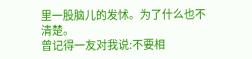里一股脑儿的发怵。为了什么也不清楚。
曾记得一友对我说:不要相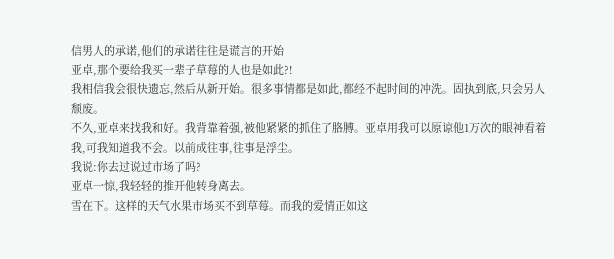信男人的承诺,他们的承诺往往是谎言的开始
亚卓,那个要给我买一辈子草莓的人也是如此?!
我相信我会很快遗忘,然后从新开始。很多事情都是如此,都经不起时间的冲洗。固执到底,只会另人颓废。
不久,亚卓来找我和好。我背靠着强,被他紧紧的抓住了胳膊。亚卓用我可以原谅他1万次的眼神看着我,可我知道我不会。以前成往事,往事是浮尘。
我说:你去过说过市场了吗?
亚卓一惊,我轻轻的推开他转身离去。
雪在下。这样的天气水果市场买不到草莓。而我的爱情正如这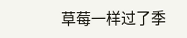草莓一样过了季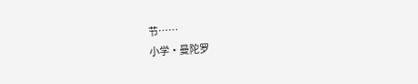节……
小学·曼陀罗